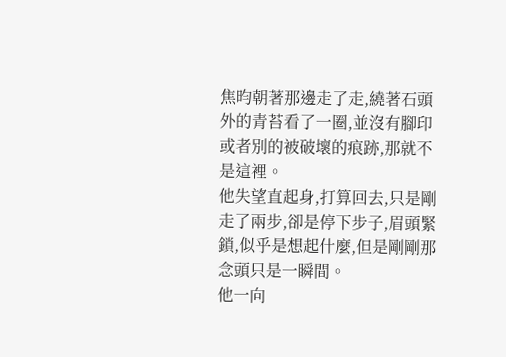焦昀朝著那邊走了走,繞著石頭外的青苔看了一圈,並沒有腳印或者別的被破壞的痕跡,那就不是這裡。
他失望直起身,打算回去,只是剛走了兩步,卻是停下步子,眉頭緊鎖,似乎是想起什麼,但是剛剛那念頭只是一瞬間。
他一向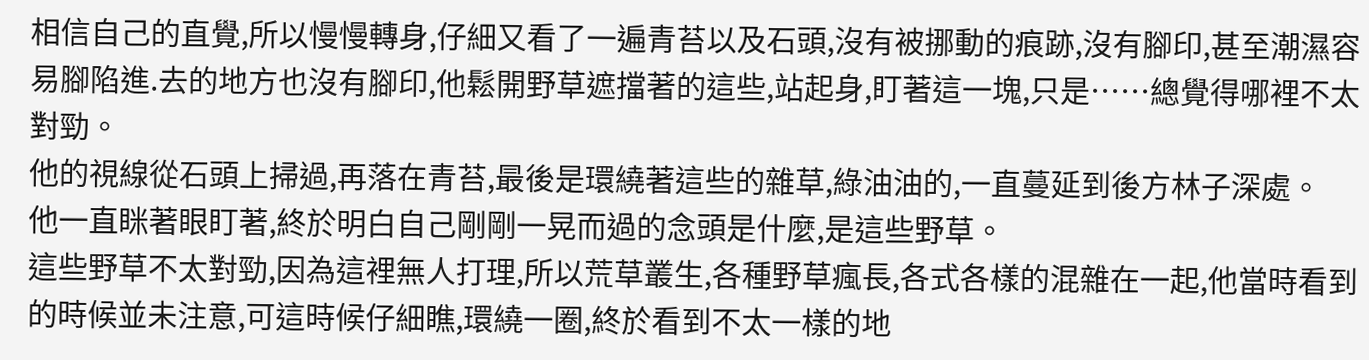相信自己的直覺,所以慢慢轉身,仔細又看了一遍青苔以及石頭,沒有被挪動的痕跡,沒有腳印,甚至潮濕容易腳陷進.去的地方也沒有腳印,他鬆開野草遮擋著的這些,站起身,盯著這一塊,只是……總覺得哪裡不太對勁。
他的視線從石頭上掃過,再落在青苔,最後是環繞著這些的雜草,綠油油的,一直蔓延到後方林子深處。
他一直眯著眼盯著,終於明白自己剛剛一晃而過的念頭是什麼,是這些野草。
這些野草不太對勁,因為這裡無人打理,所以荒草叢生,各種野草瘋長,各式各樣的混雜在一起,他當時看到的時候並未注意,可這時候仔細瞧,環繞一圈,終於看到不太一樣的地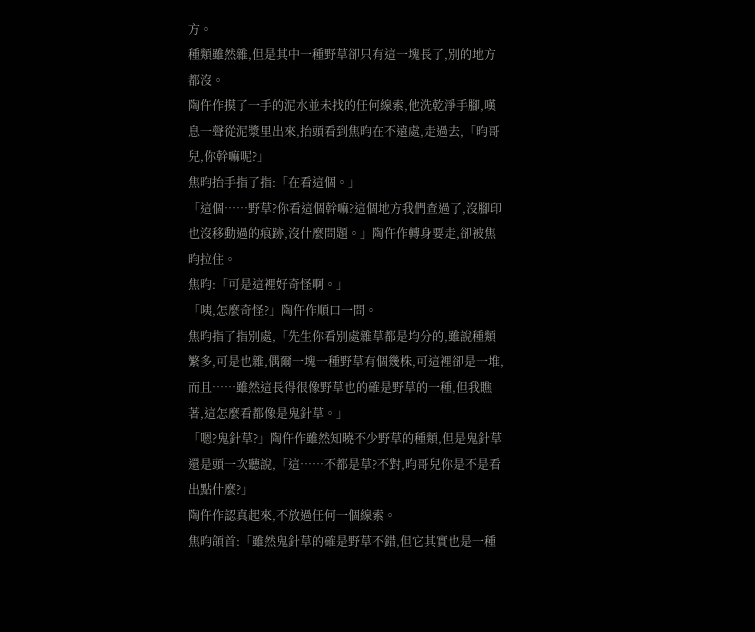方。
種類雖然雜,但是其中一種野草卻只有這一塊長了,別的地方都沒。
陶仵作摸了一手的泥水並未找的任何線索,他洗乾淨手腳,嘆息一聲從泥漿里出來,抬頭看到焦昀在不遠處,走過去,「昀哥兒,你幹嘛呢?」
焦昀抬手指了指:「在看這個。」
「這個……野草?你看這個幹嘛?這個地方我們查過了,沒腳印也沒移動過的痕跡,沒什麼問題。」陶仵作轉身要走,卻被焦昀拉住。
焦昀:「可是這裡好奇怪啊。」
「咦,怎麼奇怪?」陶仵作順口一問。
焦昀指了指別處,「先生你看別處雜草都是均分的,雖說種類繁多,可是也雜,偶爾一塊一種野草有個幾株,可這裡卻是一堆,而且……雖然這長得很像野草也的確是野草的一種,但我瞧著,這怎麼看都像是鬼針草。」
「嗯?鬼針草?」陶仵作雖然知曉不少野草的種類,但是鬼針草還是頭一次聽說,「這……不都是草?不對,昀哥兒你是不是看出點什麼?」
陶仵作認真起來,不放過任何一個線索。
焦昀頜首:「雖然鬼針草的確是野草不錯,但它其實也是一種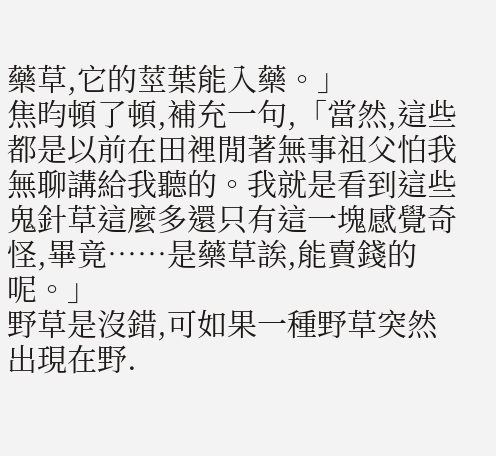藥草,它的莖葉能入藥。」
焦昀頓了頓,補充一句,「當然,這些都是以前在田裡閒著無事祖父怕我無聊講給我聽的。我就是看到這些鬼針草這麼多還只有這一塊感覺奇怪,畢竟……是藥草誒,能賣錢的呢。」
野草是沒錯,可如果一種野草突然出現在野.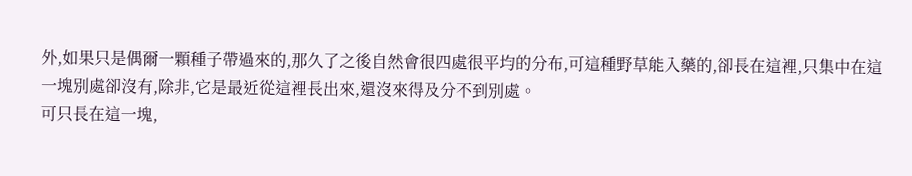外,如果只是偶爾一顆種子帶過來的,那久了之後自然會很四處很平均的分布,可這種野草能入藥的,卻長在這裡,只集中在這一塊別處卻沒有,除非,它是最近從這裡長出來,還沒來得及分不到別處。
可只長在這一塊,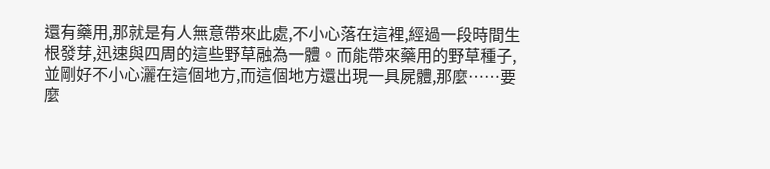還有藥用,那就是有人無意帶來此處,不小心落在這裡,經過一段時間生根發芽,迅速與四周的這些野草融為一體。而能帶來藥用的野草種子,並剛好不小心灑在這個地方,而這個地方還出現一具屍體,那麼……要麼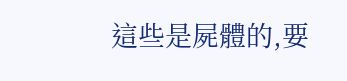這些是屍體的,要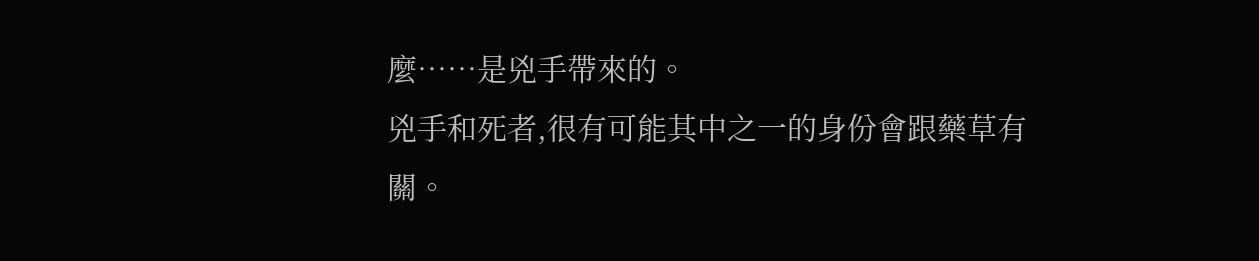麼……是兇手帶來的。
兇手和死者,很有可能其中之一的身份會跟藥草有關。